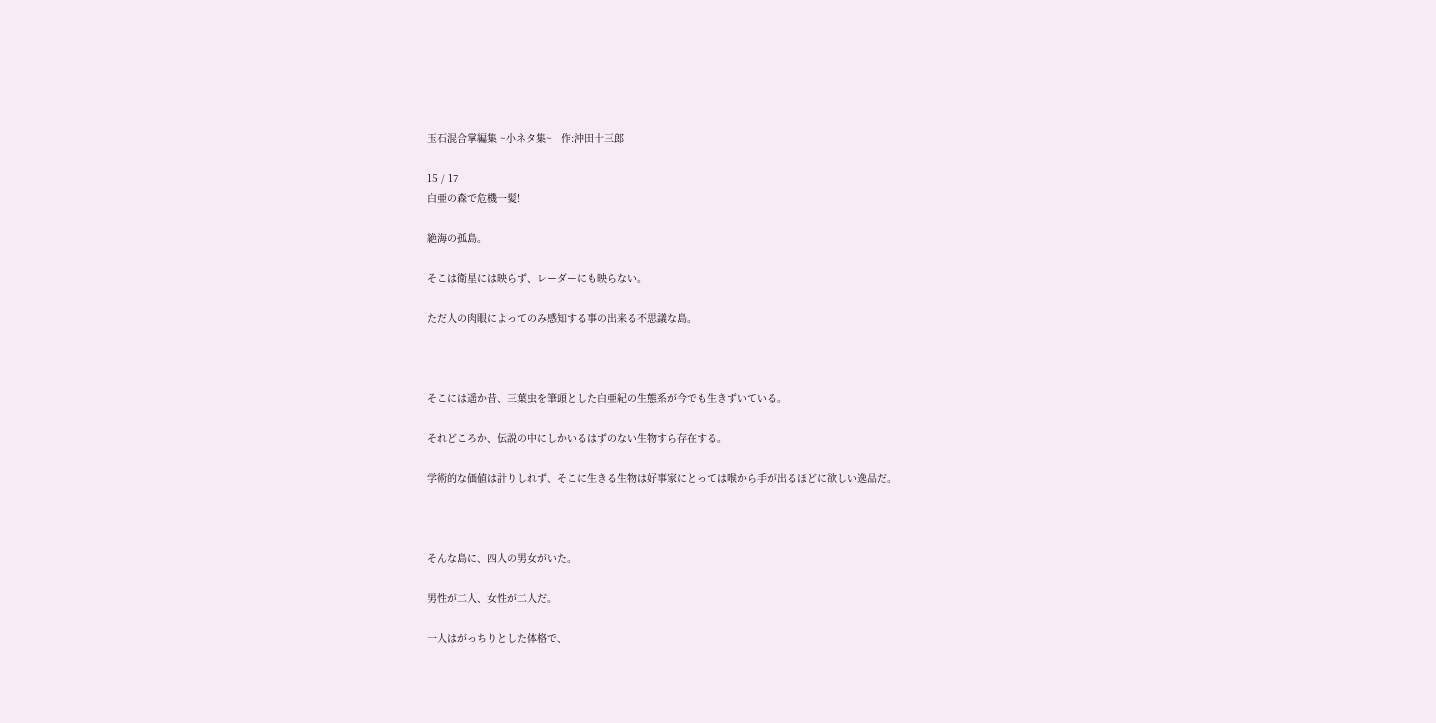玉石混合掌編集 ~小ネタ集~   作:沖田十三郎

15 / 17
白亜の森で危機一髪!

絶海の孤島。

そこは衛星には映らず、レーダーにも映らない。

ただ人の肉眼によってのみ感知する事の出来る不思議な島。



そこには遥か昔、三葉虫を筆頭とした白亜紀の生態系が今でも生きずいている。

それどころか、伝説の中にしかいるはずのない生物すら存在する。

学術的な価値は計りしれず、そこに生きる生物は好事家にとっては喉から手が出るほどに欲しい逸品だ。



そんな島に、四人の男女がいた。

男性が二人、女性が二人だ。

一人はがっちりとした体格で、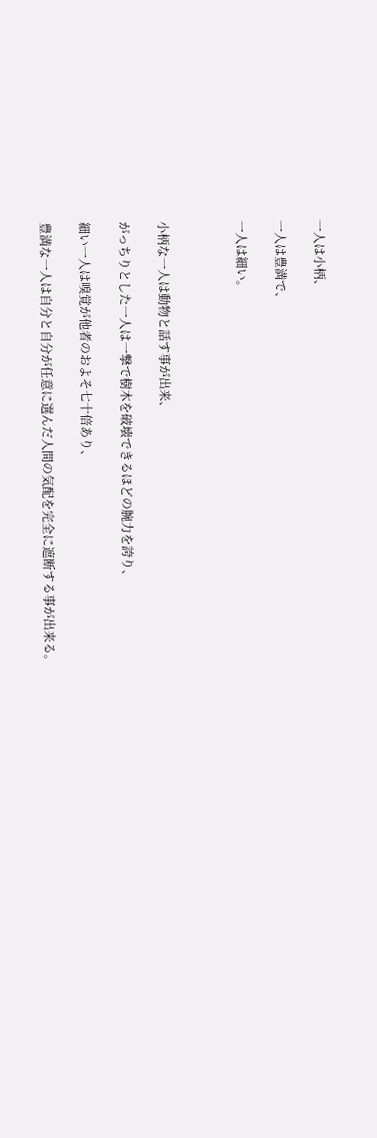一人は小柄、

一人は豊満で、

一人は細い。



小柄な一人は動物と話す事が出来、

がっちりとした一人は一撃で樹木を破壊できるほどの腕力を誇り、

細い一人は嗅覚が他者のおよそ七十倍あり、

豊満な一人は自分と自分が任意に選んだ人間の気配を完全に遮断する事が出来る。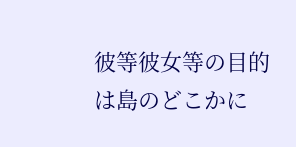彼等彼女等の目的は島のどこかに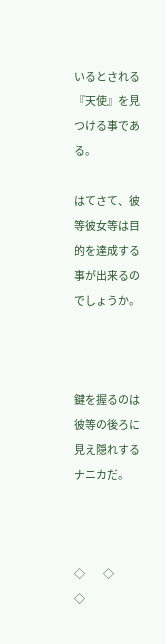いるとされる『天使』を見つける事である。

はてさて、彼等彼女等は目的を達成する事が出来るのでしょうか。



鍵を握るのは彼等の後ろに見え隠れするナニカだ。



◇         ◇            ◇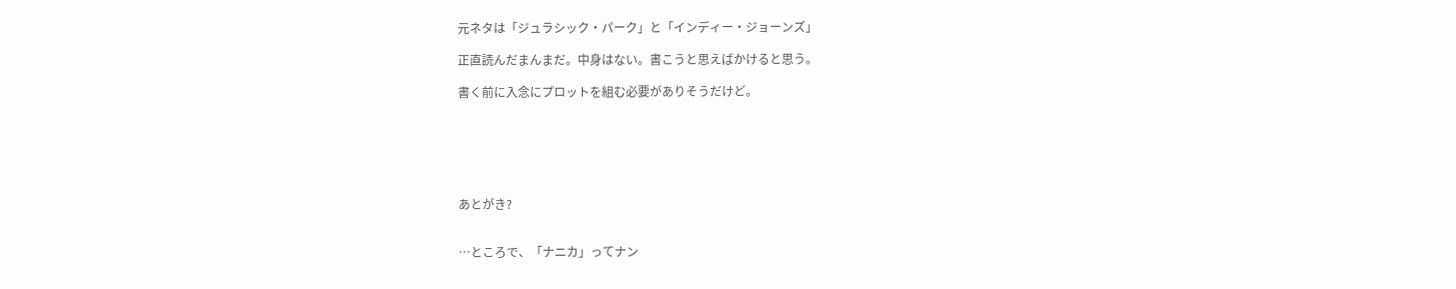元ネタは「ジュラシック・パーク」と「インディー・ジョーンズ」

正直読んだまんまだ。中身はない。書こうと思えばかけると思う。

書く前に入念にプロットを組む必要がありそうだけど。






あとがき?


…ところで、「ナニカ」ってナン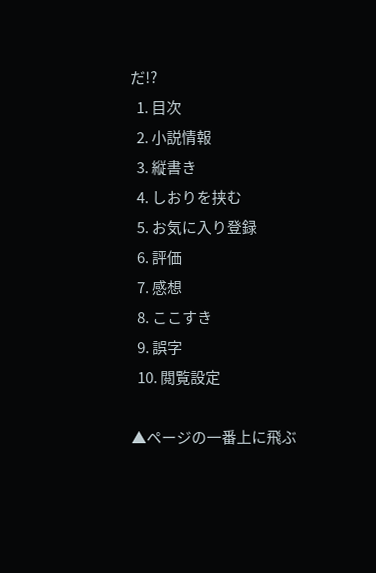だ!?
  1. 目次
  2. 小説情報
  3. 縦書き
  4. しおりを挟む
  5. お気に入り登録
  6. 評価
  7. 感想
  8. ここすき
  9. 誤字
  10. 閲覧設定

▲ページの一番上に飛ぶ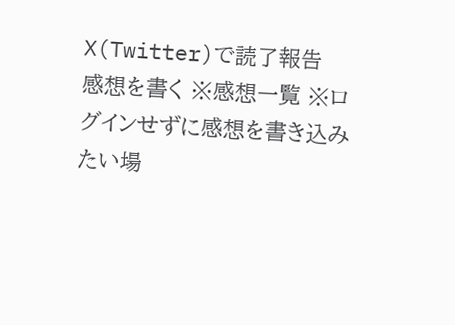X(Twitter)で読了報告
感想を書く ※感想一覧 ※ログインせずに感想を書き込みたい場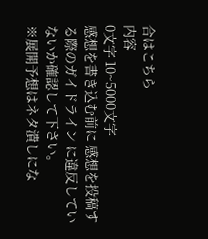合はこちら
内容
0文字 10~5000文字
感想を書き込む前に 感想を投稿する際のガイドライン に違反していないか確認して下さい。
※展開予想はネタ潰しにな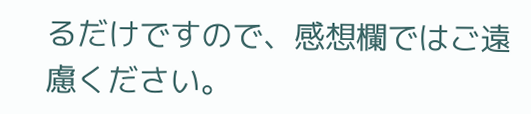るだけですので、感想欄ではご遠慮ください。